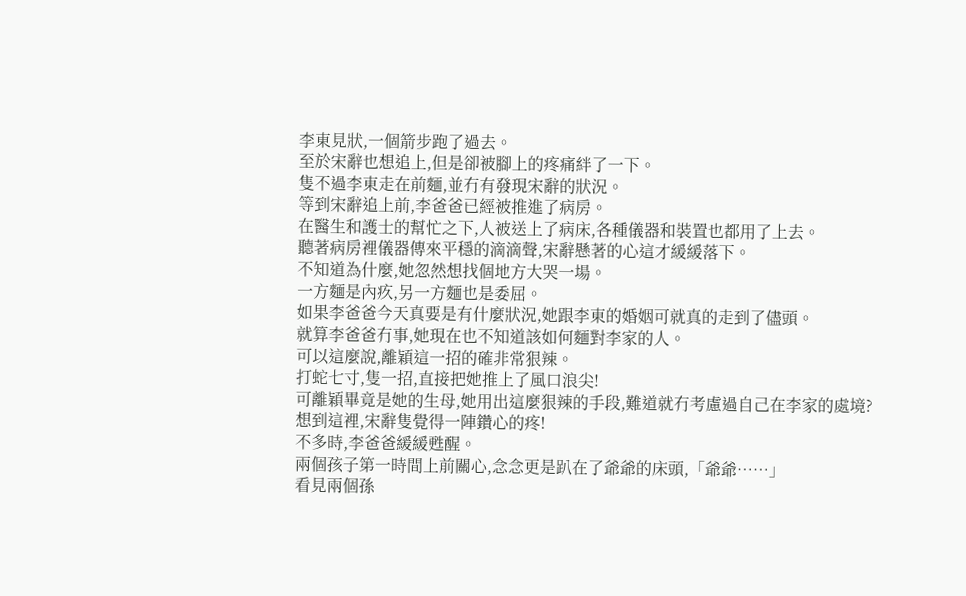李東見狀,一個箭步跑了過去。
至於宋辭也想追上,但是卻被腳上的疼痛絆了一下。
隻不過李東走在前麵,並冇有發現宋辭的狀況。
等到宋辭追上前,李爸爸已經被推進了病房。
在醫生和護士的幫忙之下,人被送上了病床,各種儀器和裝置也都用了上去。
聽著病房裡儀器傳來平穩的滴滴聲,宋辭懸著的心這才緩緩落下。
不知道為什麼,她忽然想找個地方大哭一場。
一方麵是內疚,另一方麵也是委屈。
如果李爸爸今天真要是有什麼狀況,她跟李東的婚姻可就真的走到了儘頭。
就算李爸爸冇事,她現在也不知道該如何麵對李家的人。
可以這麼說,離穎這一招的確非常狠辣。
打蛇七寸,隻一招,直接把她推上了風口浪尖!
可離穎畢竟是她的生母,她用出這麼狠辣的手段,難道就冇考慮過自己在李家的處境?
想到這裡,宋辭隻覺得一陣鑽心的疼!
不多時,李爸爸緩緩甦醒。
兩個孩子第一時間上前關心,念念更是趴在了爺爺的床頭,「爺爺……」
看見兩個孫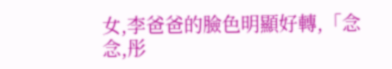女,李爸爸的臉色明顯好轉,「念念,彤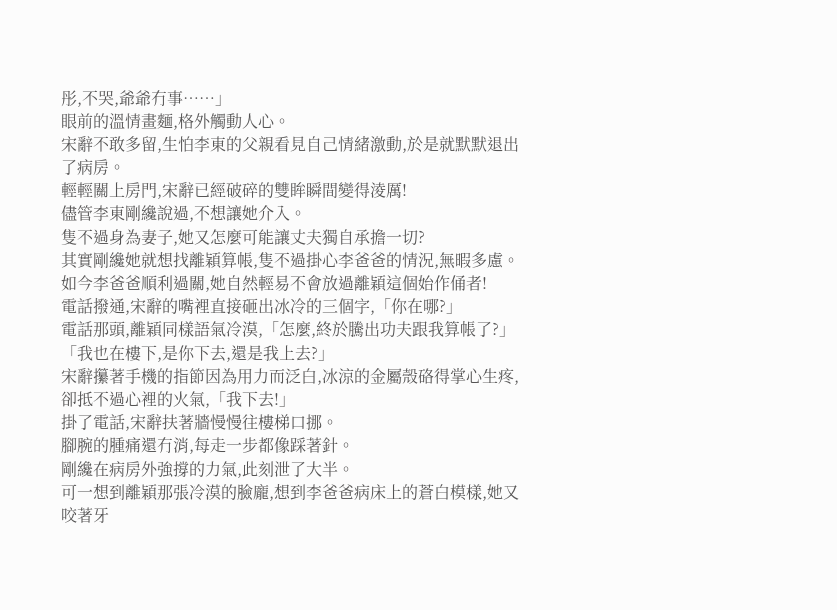彤,不哭,爺爺冇事……」
眼前的溫情畫麵,格外觸動人心。
宋辭不敢多留,生怕李東的父親看見自己情緒激動,於是就默默退出了病房。
輕輕關上房門,宋辭已經破碎的雙眸瞬間變得淩厲!
儘管李東剛纔說過,不想讓她介入。
隻不過身為妻子,她又怎麼可能讓丈夫獨自承擔一切?
其實剛纔她就想找離穎算帳,隻不過掛心李爸爸的情況,無暇多慮。
如今李爸爸順利過關,她自然輕易不會放過離穎這個始作俑者!
電話撥通,宋辭的嘴裡直接砸出冰冷的三個字,「你在哪?」
電話那頭,離穎同樣語氣冷漠,「怎麼,終於騰出功夫跟我算帳了?」
「我也在樓下,是你下去,還是我上去?」
宋辭攥著手機的指節因為用力而泛白,冰涼的金屬殼硌得掌心生疼,卻抵不過心裡的火氣,「我下去!」
掛了電話,宋辭扶著牆慢慢往樓梯口挪。
腳腕的腫痛還冇消,每走一步都像踩著針。
剛纔在病房外強撐的力氣,此刻泄了大半。
可一想到離穎那張冷漠的臉龐,想到李爸爸病床上的蒼白模樣,她又咬著牙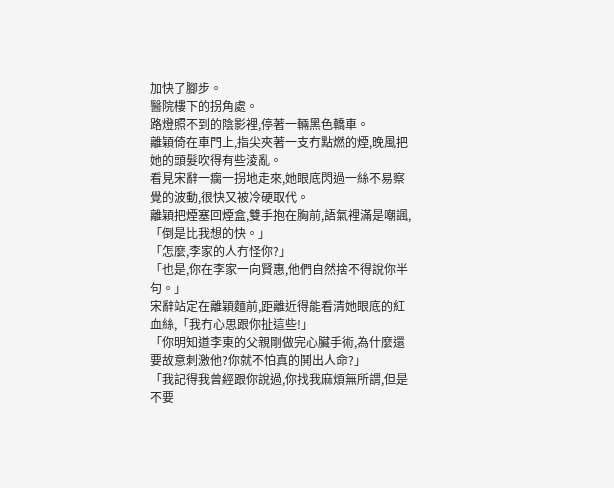加快了腳步。
醫院樓下的拐角處。
路燈照不到的陰影裡,停著一輛黑色轎車。
離穎倚在車門上,指尖夾著一支冇點燃的煙,晚風把她的頭髮吹得有些淩亂。
看見宋辭一瘸一拐地走來,她眼底閃過一絲不易察覺的波動,很快又被冷硬取代。
離穎把煙塞回煙盒,雙手抱在胸前,語氣裡滿是嘲諷,「倒是比我想的快。」
「怎麼,李家的人冇怪你?」
「也是,你在李家一向賢惠,他們自然捨不得說你半句。」
宋辭站定在離穎麵前,距離近得能看清她眼底的紅血絲,「我冇心思跟你扯這些!」
「你明知道李東的父親剛做完心臟手術,為什麼還要故意刺激他?你就不怕真的鬨出人命?」
「我記得我曾經跟你說過,你找我麻煩無所謂,但是不要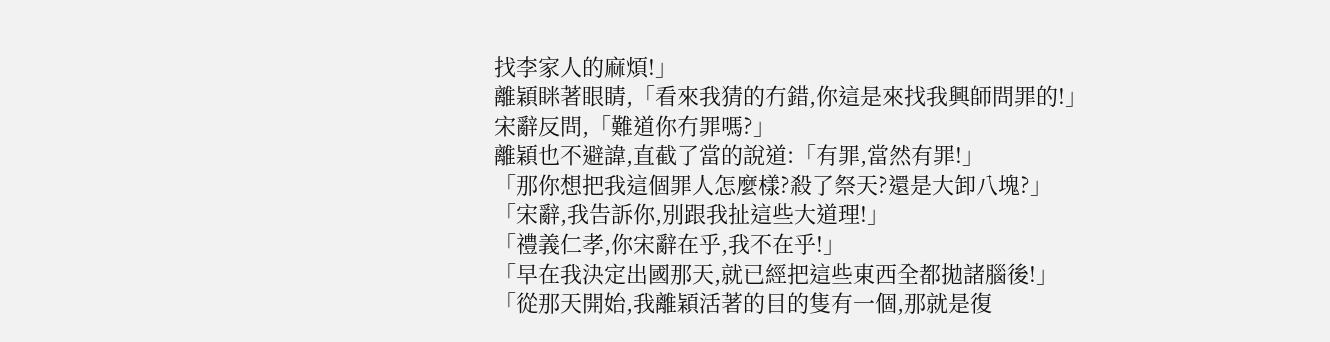找李家人的麻煩!」
離穎眯著眼睛,「看來我猜的冇錯,你這是來找我興師問罪的!」
宋辭反問,「難道你冇罪嗎?」
離穎也不避諱,直截了當的說道:「有罪,當然有罪!」
「那你想把我這個罪人怎麼樣?殺了祭天?還是大卸八塊?」
「宋辭,我告訴你,別跟我扯這些大道理!」
「禮義仁孝,你宋辭在乎,我不在乎!」
「早在我決定出國那天,就已經把這些東西全都拋諸腦後!」
「從那天開始,我離穎活著的目的隻有一個,那就是復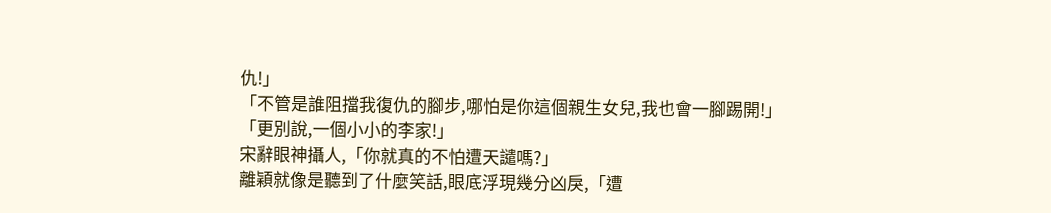仇!」
「不管是誰阻擋我復仇的腳步,哪怕是你這個親生女兒,我也會一腳踢開!」
「更別說,一個小小的李家!」
宋辭眼神攝人,「你就真的不怕遭天譴嗎?」
離穎就像是聽到了什麼笑話,眼底浮現幾分凶戾,「遭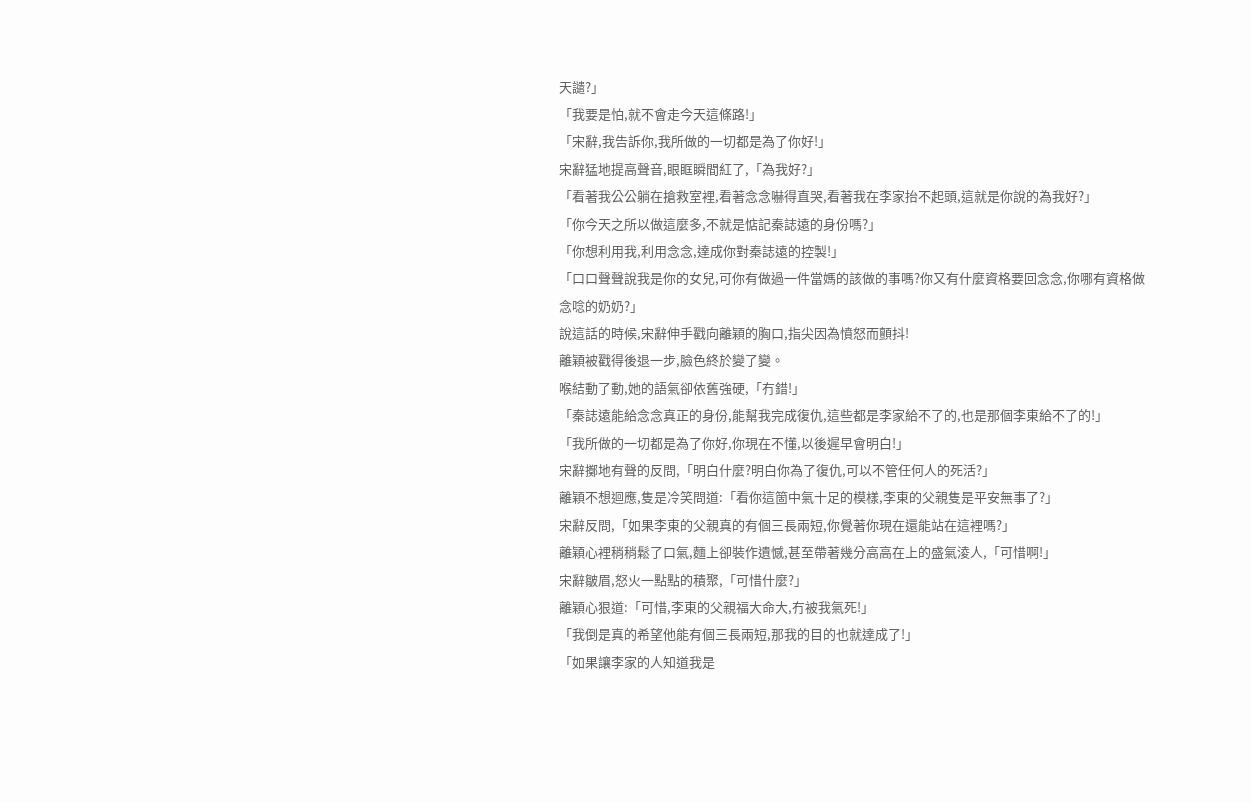天譴?」
「我要是怕,就不會走今天這條路!」
「宋辭,我告訴你,我所做的一切都是為了你好!」
宋辭猛地提高聲音,眼眶瞬間紅了,「為我好?」
「看著我公公躺在搶救室裡,看著念念嚇得直哭,看著我在李家抬不起頭,這就是你說的為我好?」
「你今天之所以做這麼多,不就是惦記秦誌遠的身份嗎?」
「你想利用我,利用念念,達成你對秦誌遠的控製!」
「口口聲聲說我是你的女兒,可你有做過一件當媽的該做的事嗎?你又有什麼資格要回念念,你哪有資格做念唸的奶奶?」
說這話的時候,宋辭伸手戳向離穎的胸口,指尖因為憤怒而顫抖!
離穎被戳得後退一步,臉色終於變了變。
喉結動了動,她的語氣卻依舊強硬,「冇錯!」
「秦誌遠能給念念真正的身份,能幫我完成復仇,這些都是李家給不了的,也是那個李東給不了的!」
「我所做的一切都是為了你好,你現在不懂,以後遲早會明白!」
宋辭擲地有聲的反問,「明白什麼?明白你為了復仇,可以不管任何人的死活?」
離穎不想迴應,隻是冷笑問道:「看你這箇中氣十足的模樣,李東的父親隻是平安無事了?」
宋辭反問,「如果李東的父親真的有個三長兩短,你覺著你現在還能站在這裡嗎?」
離穎心裡稍稍鬆了口氣,麵上卻裝作遺憾,甚至帶著幾分高高在上的盛氣淩人,「可惜啊!」
宋辭皺眉,怒火一點點的積聚,「可惜什麼?」
離穎心狠道:「可惜,李東的父親福大命大,冇被我氣死!」
「我倒是真的希望他能有個三長兩短,那我的目的也就達成了!」
「如果讓李家的人知道我是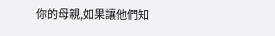你的母親,如果讓他們知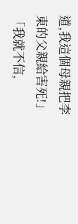道,我這個母親把李東的父親給害死!」
「我就不信,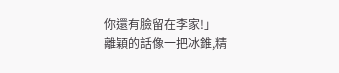你還有臉留在李家!」
離穎的話像一把冰錐,精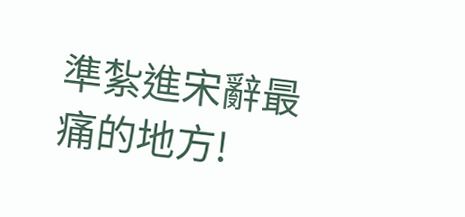準紮進宋辭最痛的地方!